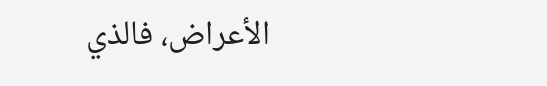الأعراض، فالذي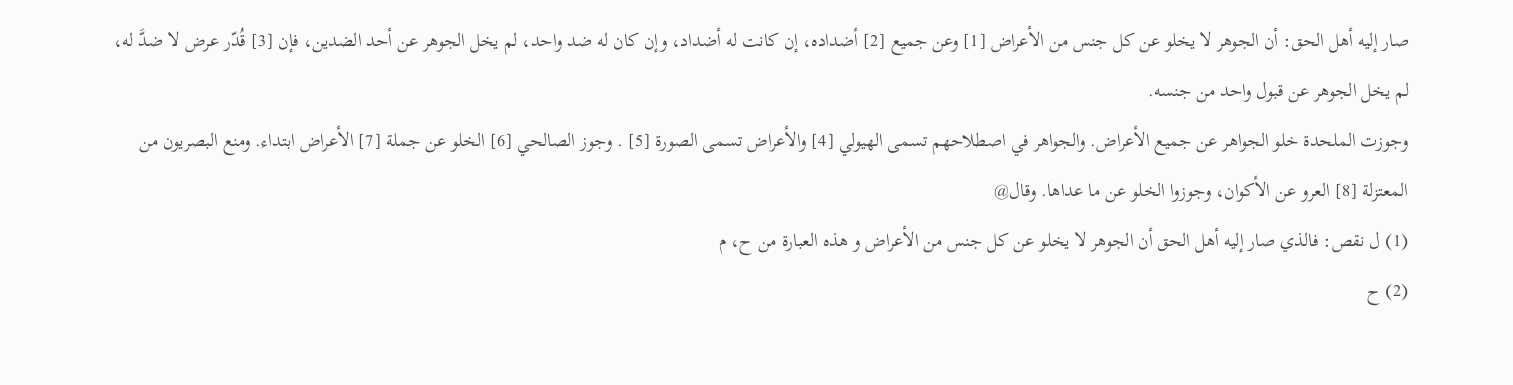صار إليه أهل الحق: أن الجوهر لا يخلو عن كل جنس من الأعراض [1] وعن جميع [2] أضداده، إن كانت له أضداد، وإن كان له ضد واحد، لم يخل الجوهر عن أحد الضدين، فإن [3] قُدّر عرض لا ضدَّ له، لم يخل الجوهر عن قبول واحد من جنسه.
وجوزت الملحدة خلو الجواهر عن جميع الأعراض. والجواهر في اصطلاحهم تسمى الهيولي [4] والأعراض تسمى الصورة [5] . وجوز الصالحي [6] الخلو عن جملة [7] الأعراض ابتداء. ومنع البصريون من المعتزلة [8] العرو عن الأكوان، وجوزوا الخلو عن ما عداها. وقال@
(1) ل نقص: فالذي صار إليه أهل الحق أن الجوهر لا يخلو عن كل جنس من الأعراض و هذه العبارة من ح، م
(2) ح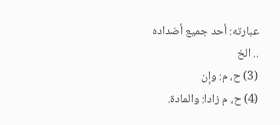عبارته: أحد جميع أضداده .. الخ
(3) ح، م: وإن
(4) ح، م زادا: والمادة.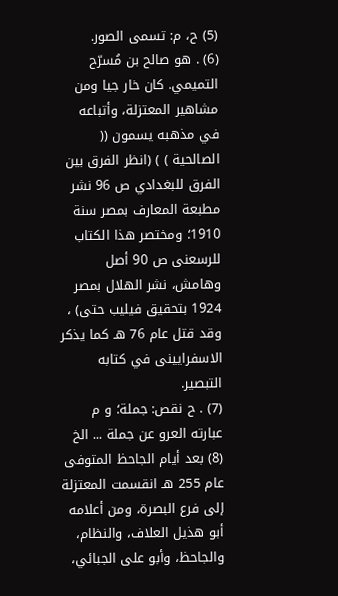(5) ح، م: تسمى الصور.
(6) . هو صالح بن مُسرّح التميمي. كان خار جيا ومن مشاهير المعتزلة، وأتباعه في مذهبه يسمون (( الصالحية ) ) (انظر الفرق بين الفرق للبغدادي ص 96 نشر مطبعة المعارف بمصر سنة 1910؛ ومختصر هذا الكتاب للرسعنى ص 90 أصل وهامش، نشر الهلال بمصر 1924 بتحقيق فيليب حتى) ، وقد قتل عام 76 هـ كما يذكر الاسفرايينى في كتابه التبصير.
(7) . ح نقص: جملة؛ و م عبارته العرو عن جملة ... الخ
(8) بعد أيام الجاحظ المتوفى عام 255 هـ انقسمت المعتزلة إلى فرع البصرة، ومن أعلامه أبو هذيل العلاف، والنظام، والجاحظ، وأبو على الجبائي،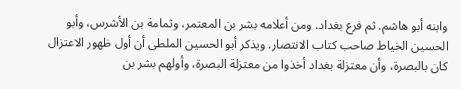وابنه أبو هاشم. ثم فرع بغداد. ومن أعلامه بشر بن المعتمر، وثمامة بن الأشرس، وأبو الحسين الخياط صاحب كتاب الانتصار. ويذكر أبو الحسين الملطى أن أول ظهور الاعتزال كان بالبصرة، وأن معتزلة بغداد أخذوا من معتزلة البصرة، وأولهم بشر بن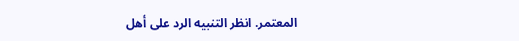المعتمر. انظر التنبيه الرد على أهل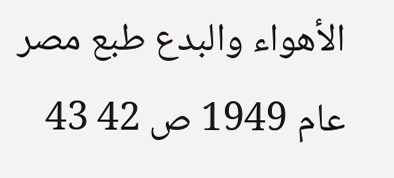الأهواء والبدع طبع مصر عام 1949 ص 42 43